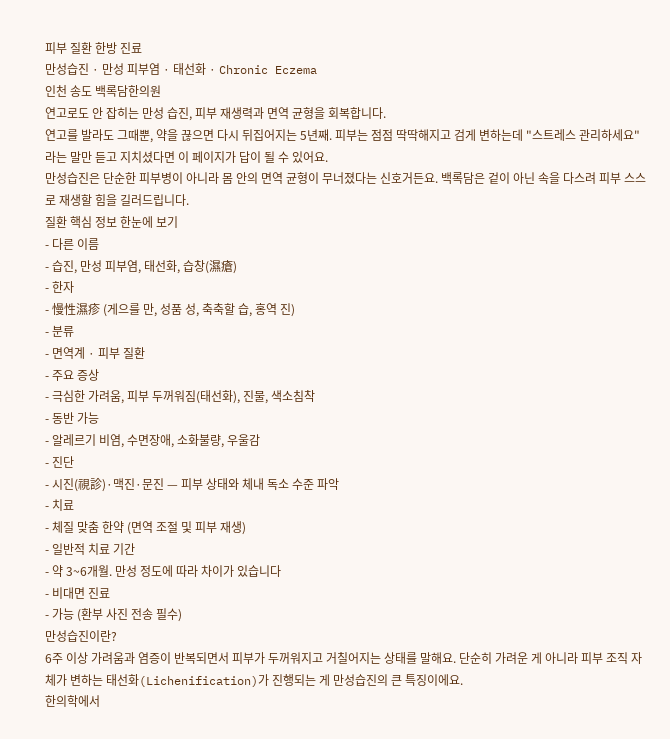피부 질환 한방 진료
만성습진 · 만성 피부염 · 태선화 · Chronic Eczema
인천 송도 백록담한의원
연고로도 안 잡히는 만성 습진, 피부 재생력과 면역 균형을 회복합니다.
연고를 발라도 그때뿐, 약을 끊으면 다시 뒤집어지는 5년째. 피부는 점점 딱딱해지고 검게 변하는데 "스트레스 관리하세요"라는 말만 듣고 지치셨다면 이 페이지가 답이 될 수 있어요.
만성습진은 단순한 피부병이 아니라 몸 안의 면역 균형이 무너졌다는 신호거든요. 백록담은 겉이 아닌 속을 다스려 피부 스스로 재생할 힘을 길러드립니다.
질환 핵심 정보 한눈에 보기
- 다른 이름
- 습진, 만성 피부염, 태선화, 습창(濕瘡)
- 한자
- 慢性濕疹 (게으를 만, 성품 성, 축축할 습, 홍역 진)
- 분류
- 면역계 · 피부 질환
- 주요 증상
- 극심한 가려움, 피부 두꺼워짐(태선화), 진물, 색소침착
- 동반 가능
- 알레르기 비염, 수면장애, 소화불량, 우울감
- 진단
- 시진(視診)·맥진·문진 — 피부 상태와 체내 독소 수준 파악
- 치료
- 체질 맞춤 한약 (면역 조절 및 피부 재생)
- 일반적 치료 기간
- 약 3~6개월. 만성 정도에 따라 차이가 있습니다
- 비대면 진료
- 가능 (환부 사진 전송 필수)
만성습진이란?
6주 이상 가려움과 염증이 반복되면서 피부가 두꺼워지고 거칠어지는 상태를 말해요. 단순히 가려운 게 아니라 피부 조직 자체가 변하는 태선화(Lichenification)가 진행되는 게 만성습진의 큰 특징이에요.
한의학에서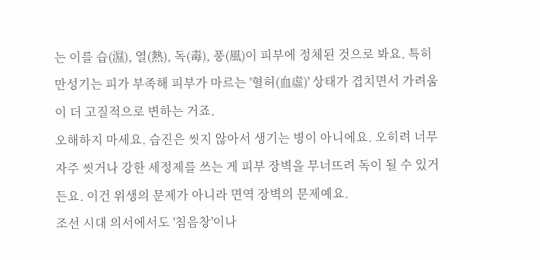는 이를 습(濕), 열(熱), 독(毒), 풍(風)이 피부에 정체된 것으로 봐요. 특히 만성기는 피가 부족해 피부가 마르는 '혈허(血虛)' 상태가 겹치면서 가려움이 더 고질적으로 변하는 거죠.
오해하지 마세요. 습진은 씻지 않아서 생기는 병이 아니에요. 오히려 너무 자주 씻거나 강한 세정제를 쓰는 게 피부 장벽을 무너뜨려 독이 될 수 있거든요. 이건 위생의 문제가 아니라 면역 장벽의 문제예요.
조선 시대 의서에서도 '침음창'이나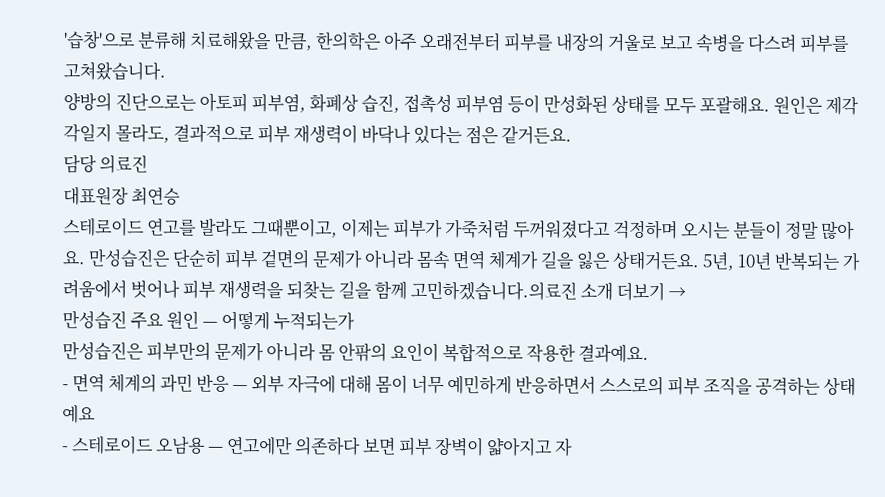'습창'으로 분류해 치료해왔을 만큼, 한의학은 아주 오래전부터 피부를 내장의 거울로 보고 속병을 다스려 피부를 고쳐왔습니다.
양방의 진단으로는 아토피 피부염, 화폐상 습진, 접촉성 피부염 등이 만성화된 상태를 모두 포괄해요. 원인은 제각각일지 몰라도, 결과적으로 피부 재생력이 바닥나 있다는 점은 같거든요.
담당 의료진
대표원장 최연승
스테로이드 연고를 발라도 그때뿐이고, 이제는 피부가 가죽처럼 두꺼워졌다고 걱정하며 오시는 분들이 정말 많아요. 만성습진은 단순히 피부 겉면의 문제가 아니라 몸속 면역 체계가 길을 잃은 상태거든요. 5년, 10년 반복되는 가려움에서 벗어나 피부 재생력을 되찾는 길을 함께 고민하겠습니다.의료진 소개 더보기 →
만성습진 주요 원인 — 어떻게 누적되는가
만성습진은 피부만의 문제가 아니라 몸 안팎의 요인이 복합적으로 작용한 결과예요.
- 면역 체계의 과민 반응 — 외부 자극에 대해 몸이 너무 예민하게 반응하면서 스스로의 피부 조직을 공격하는 상태예요
- 스테로이드 오남용 — 연고에만 의존하다 보면 피부 장벽이 얇아지고 자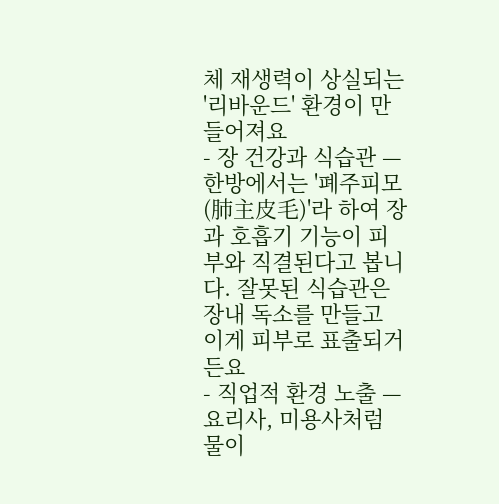체 재생력이 상실되는 '리바운드' 환경이 만들어져요
- 장 건강과 식습관 — 한방에서는 '폐주피모(肺主皮毛)'라 하여 장과 호흡기 기능이 피부와 직결된다고 봅니다. 잘못된 식습관은 장내 독소를 만들고 이게 피부로 표출되거든요
- 직업적 환경 노출 — 요리사, 미용사처럼 물이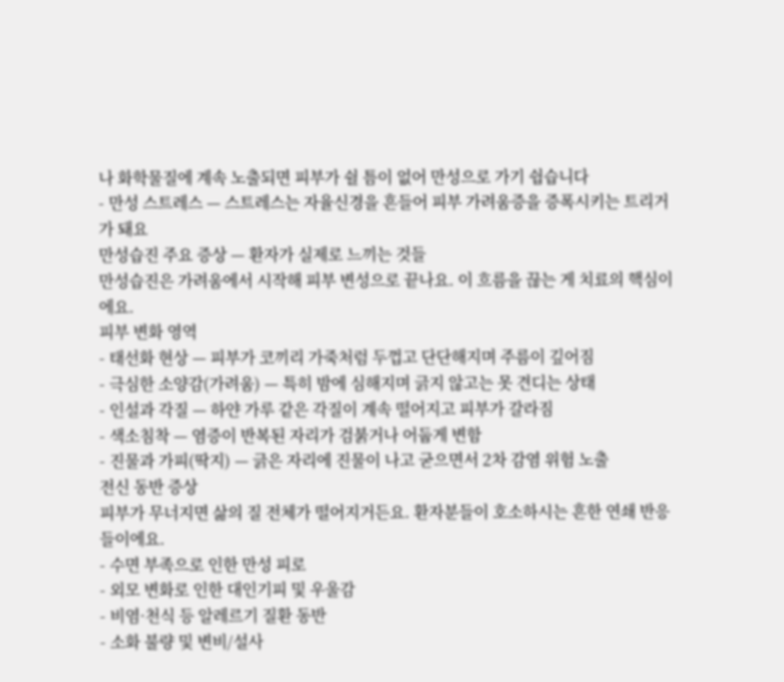나 화학물질에 계속 노출되면 피부가 쉴 틈이 없어 만성으로 가기 쉽습니다
- 만성 스트레스 — 스트레스는 자율신경을 흔들어 피부 가려움증을 증폭시키는 트리거가 돼요
만성습진 주요 증상 — 환자가 실제로 느끼는 것들
만성습진은 가려움에서 시작해 피부 변성으로 끝나요. 이 흐름을 끊는 게 치료의 핵심이에요.
피부 변화 영역
- 태선화 현상 — 피부가 코끼리 가죽처럼 두껍고 단단해지며 주름이 깊어짐
- 극심한 소양감(가려움) — 특히 밤에 심해지며 긁지 않고는 못 견디는 상태
- 인설과 각질 — 하얀 가루 같은 각질이 계속 떨어지고 피부가 갈라짐
- 색소침착 — 염증이 반복된 자리가 검붉거나 어둡게 변함
- 진물과 가피(딱지) — 긁은 자리에 진물이 나고 굳으면서 2차 감염 위험 노출
전신 동반 증상
피부가 무너지면 삶의 질 전체가 떨어지거든요. 환자분들이 호소하시는 흔한 연쇄 반응들이에요.
- 수면 부족으로 인한 만성 피로
- 외모 변화로 인한 대인기피 및 우울감
- 비염·천식 등 알레르기 질환 동반
- 소화 불량 및 변비/설사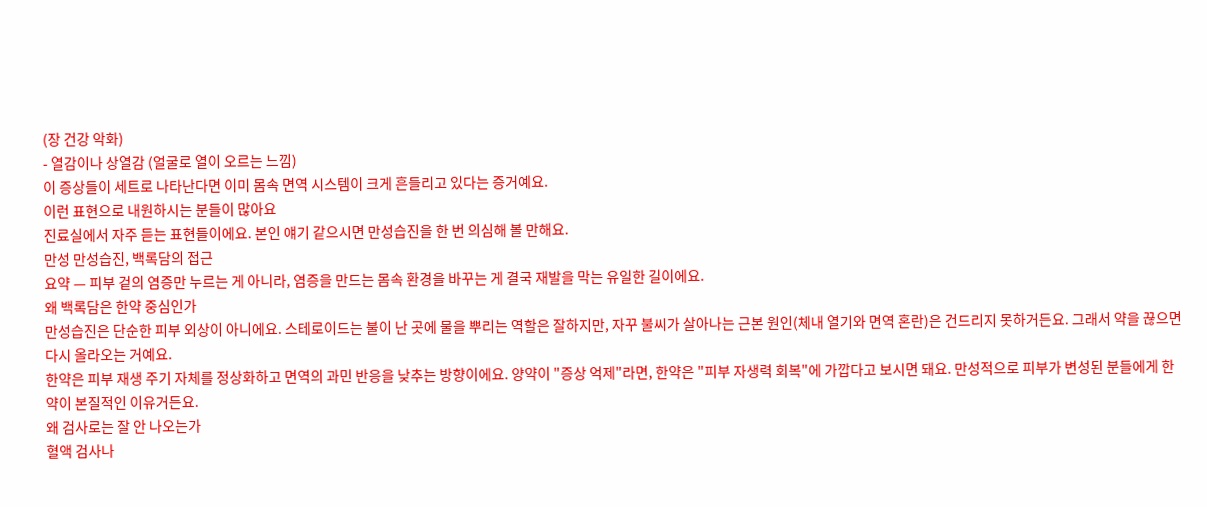(장 건강 악화)
- 열감이나 상열감 (얼굴로 열이 오르는 느낌)
이 증상들이 세트로 나타난다면 이미 몸속 면역 시스템이 크게 흔들리고 있다는 증거예요.
이런 표현으로 내원하시는 분들이 많아요
진료실에서 자주 듣는 표현들이에요. 본인 얘기 같으시면 만성습진을 한 번 의심해 볼 만해요.
만성 만성습진, 백록담의 접근
요약 — 피부 겉의 염증만 누르는 게 아니라, 염증을 만드는 몸속 환경을 바꾸는 게 결국 재발을 막는 유일한 길이에요.
왜 백록담은 한약 중심인가
만성습진은 단순한 피부 외상이 아니에요. 스테로이드는 불이 난 곳에 물을 뿌리는 역할은 잘하지만, 자꾸 불씨가 살아나는 근본 원인(체내 열기와 면역 혼란)은 건드리지 못하거든요. 그래서 약을 끊으면 다시 올라오는 거예요.
한약은 피부 재생 주기 자체를 정상화하고 면역의 과민 반응을 낮추는 방향이에요. 양약이 "증상 억제"라면, 한약은 "피부 자생력 회복"에 가깝다고 보시면 돼요. 만성적으로 피부가 변성된 분들에게 한약이 본질적인 이유거든요.
왜 검사로는 잘 안 나오는가
혈액 검사나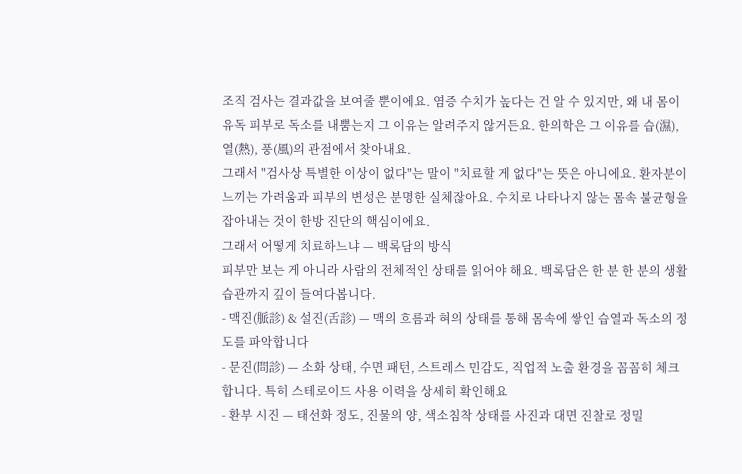조직 검사는 결과값을 보여줄 뿐이에요. 염증 수치가 높다는 건 알 수 있지만, 왜 내 몸이 유독 피부로 독소를 내뿜는지 그 이유는 알려주지 않거든요. 한의학은 그 이유를 습(濕), 열(熱), 풍(風)의 관점에서 찾아내요.
그래서 "검사상 특별한 이상이 없다"는 말이 "치료할 게 없다"는 뜻은 아니에요. 환자분이 느끼는 가려움과 피부의 변성은 분명한 실체잖아요. 수치로 나타나지 않는 몸속 불균형을 잡아내는 것이 한방 진단의 핵심이에요.
그래서 어떻게 치료하느냐 — 백록담의 방식
피부만 보는 게 아니라 사람의 전체적인 상태를 읽어야 해요. 백록담은 한 분 한 분의 생활 습관까지 깊이 들여다봅니다.
- 맥진(脈診) & 설진(舌診) — 맥의 흐름과 혀의 상태를 통해 몸속에 쌓인 습열과 독소의 정도를 파악합니다
- 문진(問診) — 소화 상태, 수면 패턴, 스트레스 민감도, 직업적 노출 환경을 꼼꼼히 체크합니다. 특히 스테로이드 사용 이력을 상세히 확인해요
- 환부 시진 — 태선화 정도, 진물의 양, 색소침착 상태를 사진과 대면 진찰로 정밀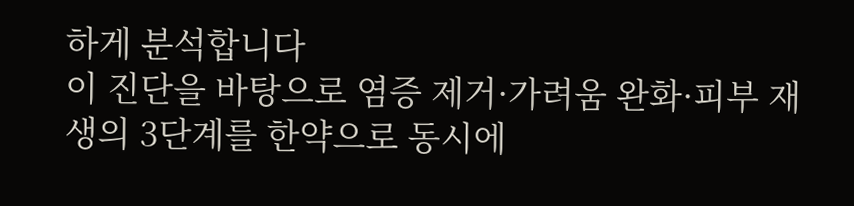하게 분석합니다
이 진단을 바탕으로 염증 제거·가려움 완화·피부 재생의 3단계를 한약으로 동시에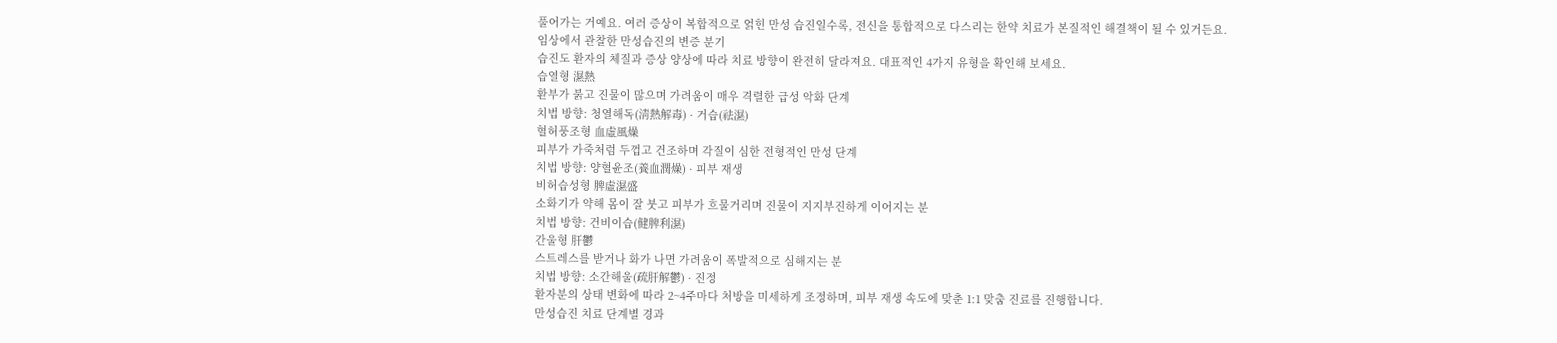풀어가는 거예요. 여러 증상이 복합적으로 얽힌 만성 습진일수록, 전신을 통합적으로 다스리는 한약 치료가 본질적인 해결책이 될 수 있거든요.
임상에서 관찰한 만성습진의 변증 분기
습진도 환자의 체질과 증상 양상에 따라 치료 방향이 완전히 달라져요. 대표적인 4가지 유형을 확인해 보세요.
습열형 濕熱
환부가 붉고 진물이 많으며 가려움이 매우 격렬한 급성 악화 단계
치법 방향: 청열해독(淸熱解毒) · 거습(祛濕)
혈허풍조형 血虛風燥
피부가 가죽처럼 두껍고 건조하며 각질이 심한 전형적인 만성 단계
치법 방향: 양혈윤조(養血潤燥) · 피부 재생
비허습성형 脾虛濕盛
소화기가 약해 몸이 잘 붓고 피부가 흐물거리며 진물이 지지부진하게 이어지는 분
치법 방향: 건비이습(健脾利濕)
간울형 肝鬱
스트레스를 받거나 화가 나면 가려움이 폭발적으로 심해지는 분
치법 방향: 소간해울(疏肝解鬱) · 진정
환자분의 상태 변화에 따라 2~4주마다 처방을 미세하게 조정하며, 피부 재생 속도에 맞춘 1:1 맞춤 진료를 진행합니다.
만성습진 치료 단계별 경과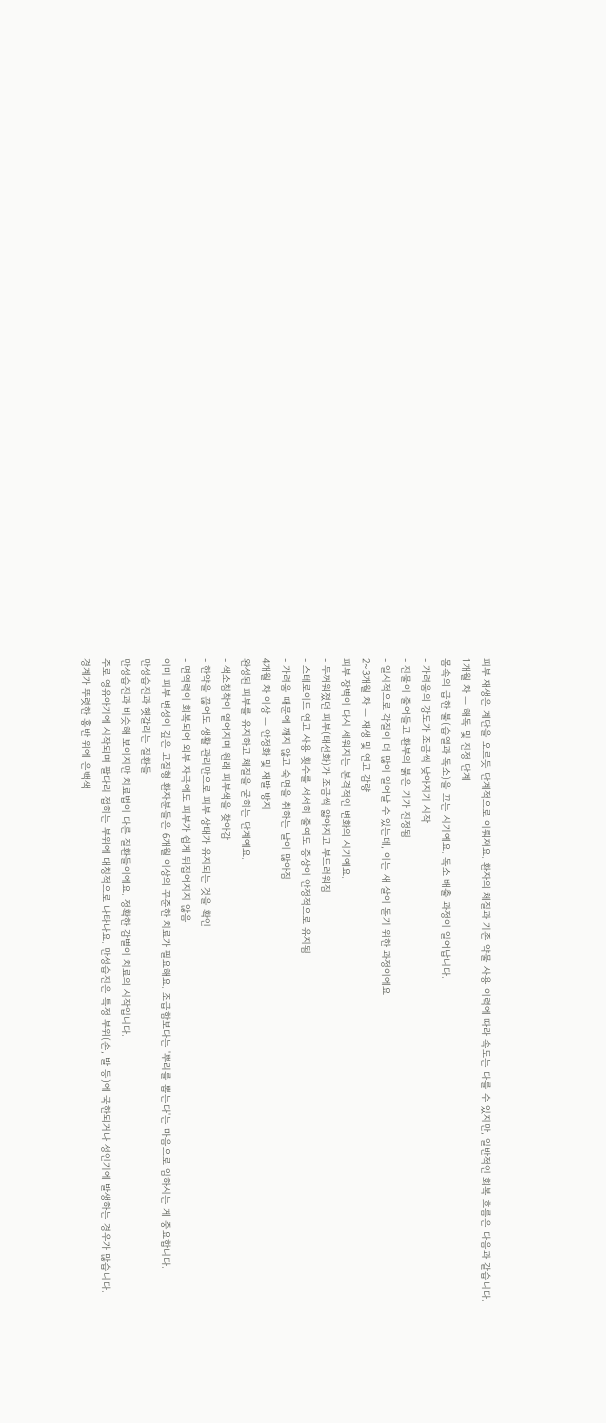피부 재생은 계단을 오르듯 단계적으로 이뤄져요. 환자의 체질과 기존 약물 사용 이력에 따라 속도는 다를 수 있지만, 일반적인 회복 흐름은 다음과 같습니다.
1개월 차 — 해독 및 진정 단계
몸속의 급한 불(습열과 독소)을 끄는 시기예요. 독소 배출 과정이 일어납니다.
- 가려움의 강도가 조금씩 낮아지기 시작
- 진물이 줄어들고 환부의 붉은 기가 진정됨
- 일시적으로 각질이 더 많이 일어날 수 있는데, 이는 새 살이 돋기 위한 과정이에요
2~3개월 차 — 재생 및 연고 감량
피부 장벽이 다시 세워지는 본격적인 변화의 시기예요.
- 두꺼워졌던 피부(태선화)가 조금씩 얇아지고 부드러워짐
- 스테로이드 연고 사용 횟수를 서서히 줄여도 증상이 안정적으로 유지됨
- 가려움 때문에 깨지 않고 숙면을 취하는 날이 많아짐
4개월 차 이상 — 안정화 및 재발 방지
완성된 피부를 유지하고 체질을 굳히는 단계예요.
- 색소침착이 옅어지며 원래 피부색을 찾아감
- 한약을 끊어도 생활 관리만으로 피부 상태가 유지되는 것을 확인
- 면역력이 회복되어 외부 자극에도 피부가 쉽게 뒤집어지지 않음
이미 피부 변성이 깊은 고질형 환자분들은 6개월 이상의 꾸준한 치료가 필요해요. 조급함보다는 '뿌리를 뽑는다'는 마음으로 임하시는 게 중요합니다.
만성습진과 헷갈리는 질환들
만성습진과 비슷해 보이지만 치료법이 다른 질환들이에요. 정확한 감별이 치료의 시작입니다.
주로 영유아기에 시작되며 팔다리 접히는 부위에 대칭적으로 나타나요. 만성습진은 특정 부위(손, 발 등)에 국한되거나 성인기에 발생하는 경우가 많습니다.
경계가 뚜렷한 홍반 위에 은백색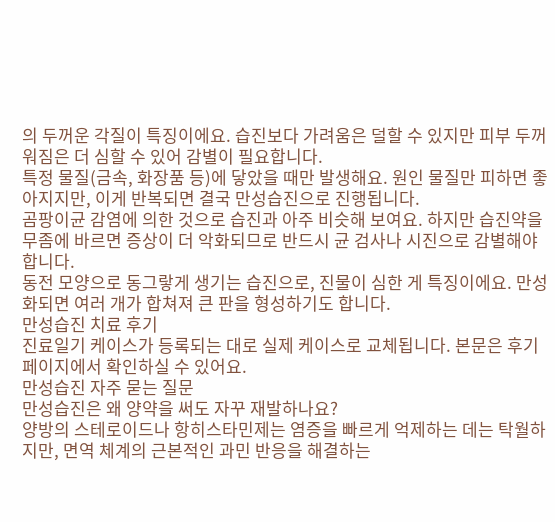의 두꺼운 각질이 특징이에요. 습진보다 가려움은 덜할 수 있지만 피부 두꺼워짐은 더 심할 수 있어 감별이 필요합니다.
특정 물질(금속, 화장품 등)에 닿았을 때만 발생해요. 원인 물질만 피하면 좋아지지만, 이게 반복되면 결국 만성습진으로 진행됩니다.
곰팡이균 감염에 의한 것으로 습진과 아주 비슷해 보여요. 하지만 습진약을 무좀에 바르면 증상이 더 악화되므로 반드시 균 검사나 시진으로 감별해야 합니다.
동전 모양으로 동그랗게 생기는 습진으로, 진물이 심한 게 특징이에요. 만성화되면 여러 개가 합쳐져 큰 판을 형성하기도 합니다.
만성습진 치료 후기
진료일기 케이스가 등록되는 대로 실제 케이스로 교체됩니다. 본문은 후기 페이지에서 확인하실 수 있어요.
만성습진 자주 묻는 질문
만성습진은 왜 양약을 써도 자꾸 재발하나요?
양방의 스테로이드나 항히스타민제는 염증을 빠르게 억제하는 데는 탁월하지만, 면역 체계의 근본적인 과민 반응을 해결하는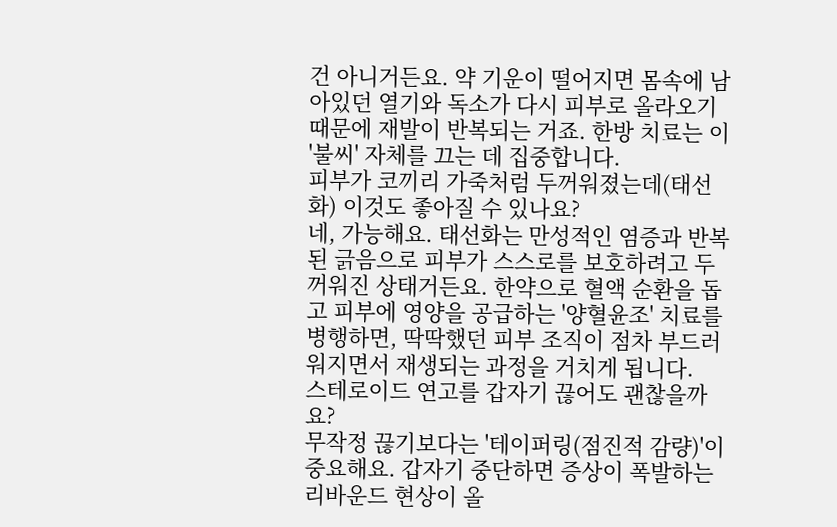건 아니거든요. 약 기운이 떨어지면 몸속에 남아있던 열기와 독소가 다시 피부로 올라오기 때문에 재발이 반복되는 거죠. 한방 치료는 이 '불씨' 자체를 끄는 데 집중합니다.
피부가 코끼리 가죽처럼 두꺼워졌는데(태선화) 이것도 좋아질 수 있나요?
네, 가능해요. 태선화는 만성적인 염증과 반복된 긁음으로 피부가 스스로를 보호하려고 두꺼워진 상태거든요. 한약으로 혈액 순환을 돕고 피부에 영양을 공급하는 '양혈윤조' 치료를 병행하면, 딱딱했던 피부 조직이 점차 부드러워지면서 재생되는 과정을 거치게 됩니다.
스테로이드 연고를 갑자기 끊어도 괜찮을까요?
무작정 끊기보다는 '테이퍼링(점진적 감량)'이 중요해요. 갑자기 중단하면 증상이 폭발하는 리바운드 현상이 올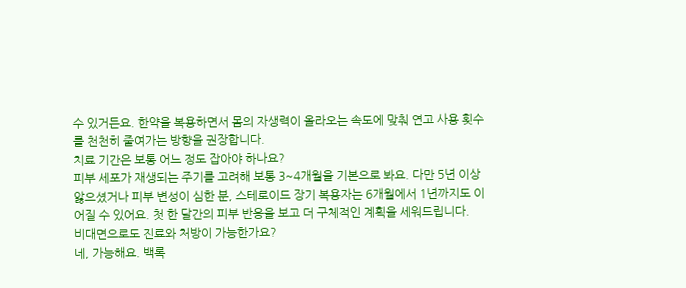수 있거든요. 한약을 복용하면서 몸의 자생력이 올라오는 속도에 맞춰 연고 사용 횟수를 천천히 줄여가는 방향을 권장합니다.
치료 기간은 보통 어느 정도 잡아야 하나요?
피부 세포가 재생되는 주기를 고려해 보통 3~4개월을 기본으로 봐요. 다만 5년 이상 앓으셨거나 피부 변성이 심한 분, 스테로이드 장기 복용자는 6개월에서 1년까지도 이어질 수 있어요. 첫 한 달간의 피부 반응을 보고 더 구체적인 계획을 세워드립니다.
비대면으로도 진료와 처방이 가능한가요?
네, 가능해요. 백록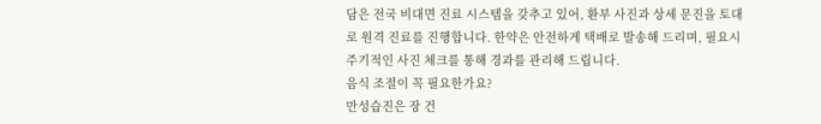담은 전국 비대면 진료 시스템을 갖추고 있어, 환부 사진과 상세 문진을 토대로 원격 진료를 진행합니다. 한약은 안전하게 택배로 발송해 드리며, 필요시 주기적인 사진 체크를 통해 경과를 관리해 드립니다.
음식 조절이 꼭 필요한가요?
만성습진은 장 건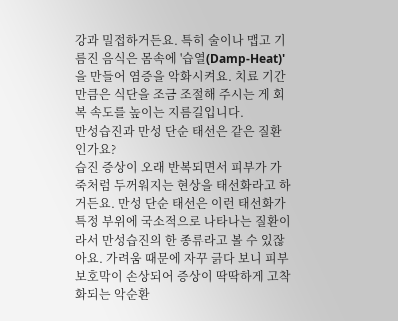강과 밀접하거든요. 특히 술이나 맵고 기름진 음식은 몸속에 '습열(Damp-Heat)'을 만들어 염증을 악화시켜요. 치료 기간만큼은 식단을 조금 조절해 주시는 게 회복 속도를 높이는 지름길입니다.
만성습진과 만성 단순 태선은 같은 질환인가요?
습진 증상이 오래 반복되면서 피부가 가죽처럼 두꺼워지는 현상을 태선화라고 하거든요. 만성 단순 태선은 이런 태선화가 특정 부위에 국소적으로 나타나는 질환이라서 만성습진의 한 종류라고 볼 수 있잖아요. 가려움 때문에 자꾸 긁다 보니 피부 보호막이 손상되어 증상이 딱딱하게 고착화되는 악순환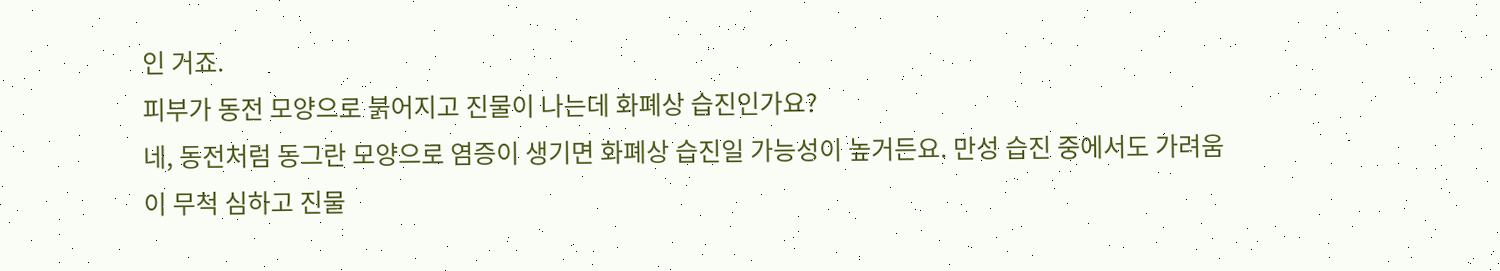인 거죠.
피부가 동전 모양으로 붉어지고 진물이 나는데 화폐상 습진인가요?
네, 동전처럼 동그란 모양으로 염증이 생기면 화폐상 습진일 가능성이 높거든요. 만성 습진 중에서도 가려움이 무척 심하고 진물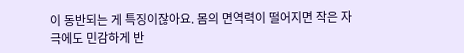이 동반되는 게 특징이잖아요. 몸의 면역력이 떨어지면 작은 자극에도 민감하게 반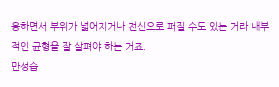응하면서 부위가 넓어지거나 전신으로 퍼질 수도 있는 거라 내부적인 균형을 잘 살펴야 하는 거죠.
만성습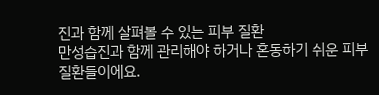진과 함께 살펴볼 수 있는 피부 질환
만성습진과 함께 관리해야 하거나 혼동하기 쉬운 피부 질환들이에요.